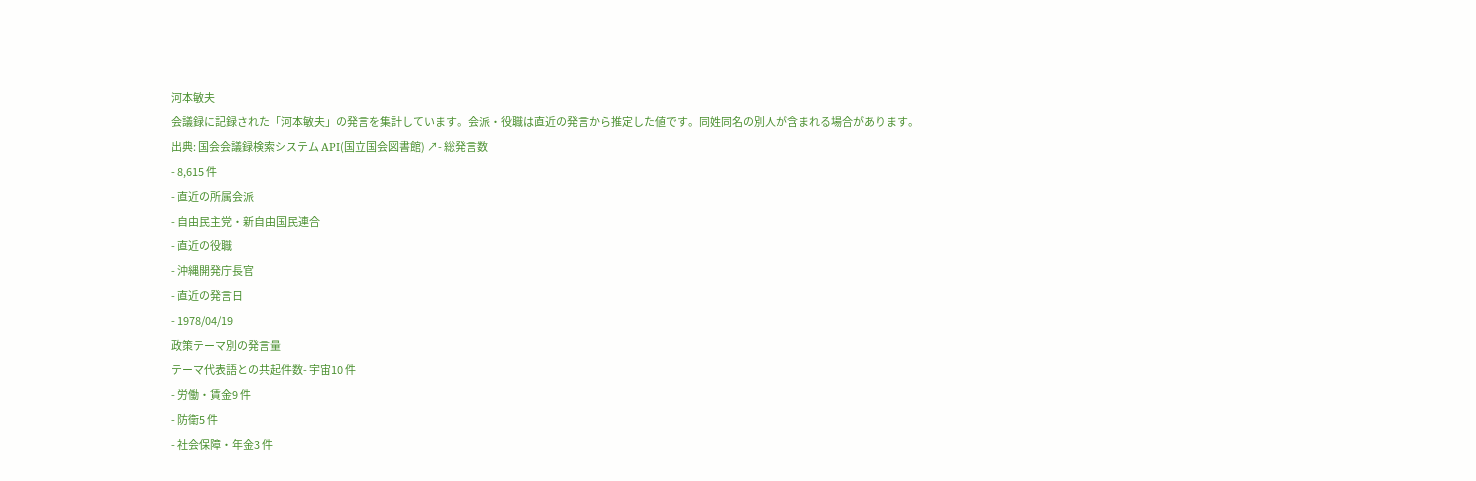河本敏夫
会議録に記録された「河本敏夫」の発言を集計しています。会派・役職は直近の発言から推定した値です。同姓同名の別人が含まれる場合があります。
出典: 国会会議録検索システム API(国立国会図書館) ↗- 総発言数
- 8,615 件
- 直近の所属会派
- 自由民主党・新自由国民連合
- 直近の役職
- 沖縄開発庁長官
- 直近の発言日
- 1978/04/19
政策テーマ別の発言量
テーマ代表語との共起件数- 宇宙10 件
- 労働・賃金9 件
- 防衛5 件
- 社会保障・年金3 件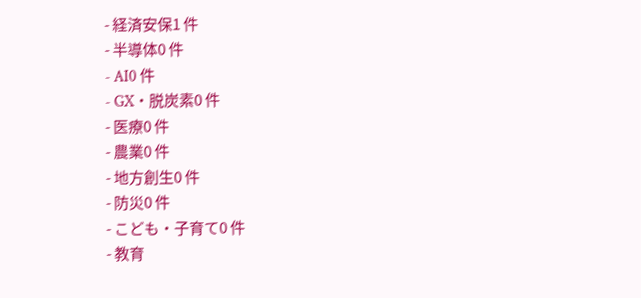- 経済安保1 件
- 半導体0 件
- AI0 件
- GX・脱炭素0 件
- 医療0 件
- 農業0 件
- 地方創生0 件
- 防災0 件
- こども・子育て0 件
- 教育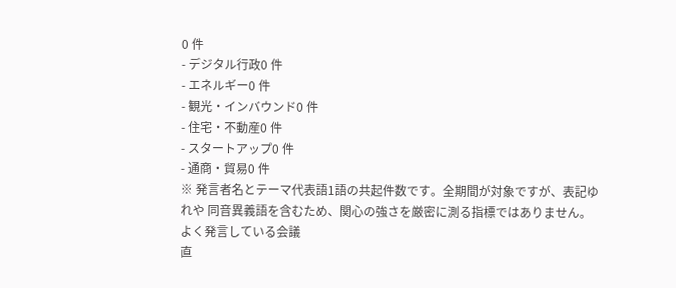0 件
- デジタル行政0 件
- エネルギー0 件
- 観光・インバウンド0 件
- 住宅・不動産0 件
- スタートアップ0 件
- 通商・貿易0 件
※ 発言者名とテーマ代表語1語の共起件数です。全期間が対象ですが、表記ゆれや 同音異義語を含むため、関心の強さを厳密に測る指標ではありません。
よく発言している会議
直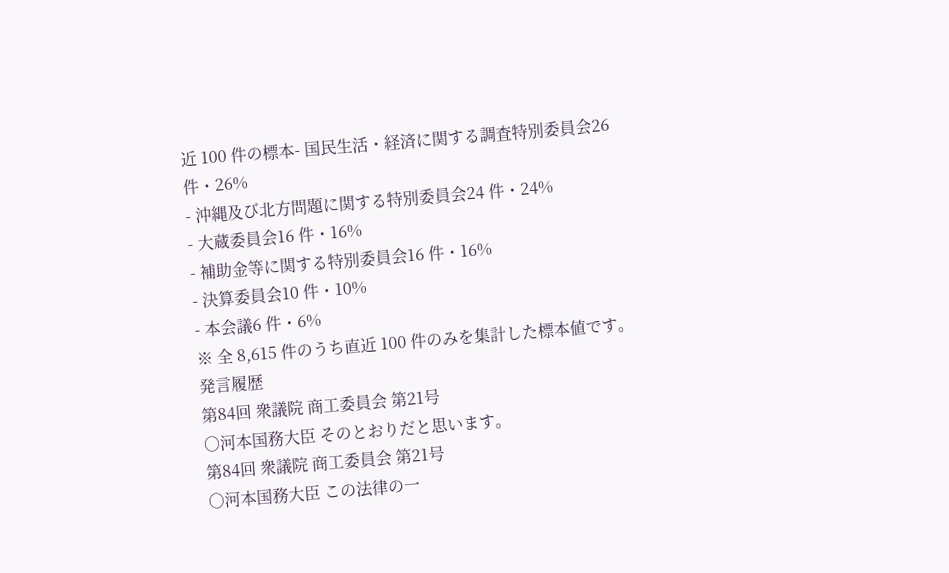近 100 件の標本- 国民生活・経済に関する調査特別委員会26 件・26%
- 沖縄及び北方問題に関する特別委員会24 件・24%
- 大蔵委員会16 件・16%
- 補助金等に関する特別委員会16 件・16%
- 決算委員会10 件・10%
- 本会議6 件・6%
※ 全 8,615 件のうち直近 100 件のみを集計した標本値です。
発言履歴
第84回 衆議院 商工委員会 第21号
○河本国務大臣 そのとおりだと思います。
第84回 衆議院 商工委員会 第21号
○河本国務大臣 この法律の一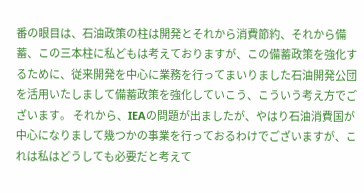番の眼目は、石油政策の柱は開発とそれから消費節約、それから備蓄、この三本柱に私どもは考えておりますが、この備蓄政策を強化するために、従来開発を中心に業務を行ってまいりました石油開発公団を活用いたしまして備蓄政策を強化していこう、こういう考え方でございます。 それから、IEAの問題が出ましたが、やはり石油消費国が中心になりまして幾つかの事業を行っておるわけでございますが、これは私はどうしても必要だと考えて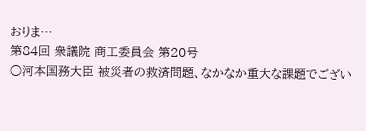おりま…
第84回 衆議院 商工委員会 第20号
○河本国務大臣 被災者の救済問題、なかなか重大な課題でござい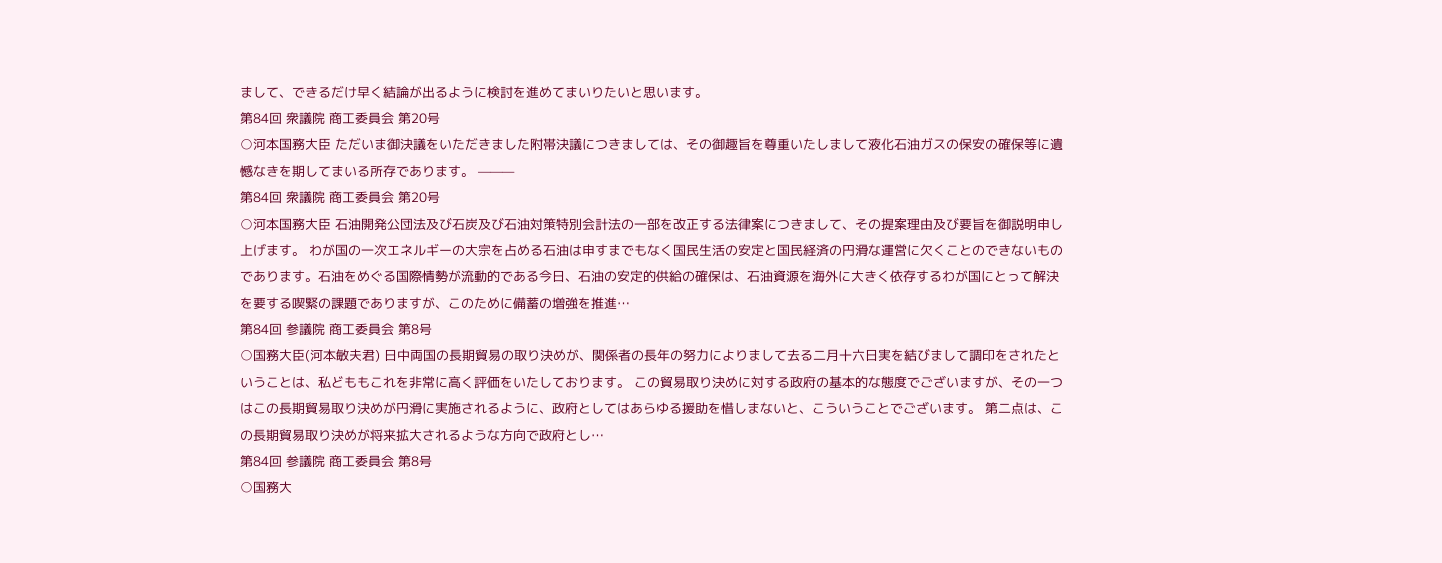まして、できるだけ早く結論が出るように検討を進めてまいりたいと思います。
第84回 衆議院 商工委員会 第20号
○河本国務大臣 ただいま御決議をいただきました附帯決議につきましては、その御趣旨を尊重いたしまして液化石油ガスの保安の確保等に遺憾なきを期してまいる所存であります。 ———
第84回 衆議院 商工委員会 第20号
○河本国務大臣 石油開発公団法及び石炭及び石油対策特別会計法の一部を改正する法律案につきまして、その提案理由及び要旨を御説明申し上げます。 わが国の一次エネルギーの大宗を占める石油は申すまでもなく国民生活の安定と国民経済の円滑な運営に欠くことのできないものであります。石油をめぐる国際情勢が流動的である今日、石油の安定的供給の確保は、石油資源を海外に大きく依存するわが国にとって解決を要する喫緊の課題でありますが、このために備蓄の増強を推進…
第84回 参議院 商工委員会 第8号
○国務大臣(河本敏夫君) 日中両国の長期貿易の取り決めが、関係者の長年の努力によりまして去る二月十六日実を結びまして調印をされたということは、私どももこれを非常に高く評価をいたしております。 この貿易取り決めに対する政府の基本的な態度でございますが、その一つはこの長期貿易取り決めが円滑に実施されるように、政府としてはあらゆる援助を惜しまないと、こういうことでございます。 第二点は、この長期貿易取り決めが将来拡大されるような方向で政府とし…
第84回 参議院 商工委員会 第8号
○国務大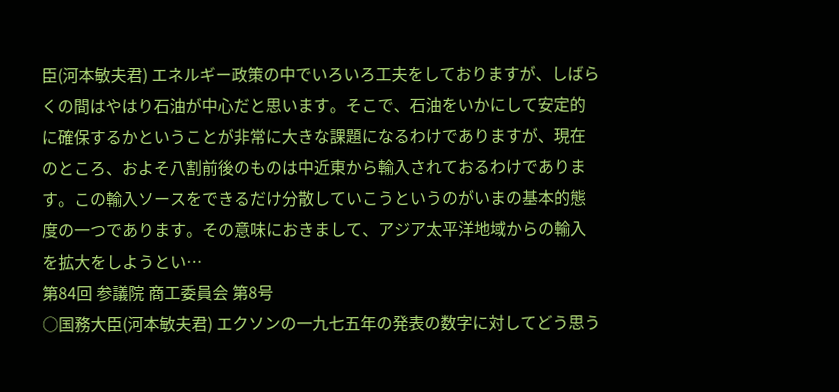臣(河本敏夫君) エネルギー政策の中でいろいろ工夫をしておりますが、しばらくの間はやはり石油が中心だと思います。そこで、石油をいかにして安定的に確保するかということが非常に大きな課題になるわけでありますが、現在のところ、およそ八割前後のものは中近東から輸入されておるわけであります。この輸入ソースをできるだけ分散していこうというのがいまの基本的態度の一つであります。その意味におきまして、アジア太平洋地域からの輸入を拡大をしようとい…
第84回 参議院 商工委員会 第8号
○国務大臣(河本敏夫君) エクソンの一九七五年の発表の数字に対してどう思う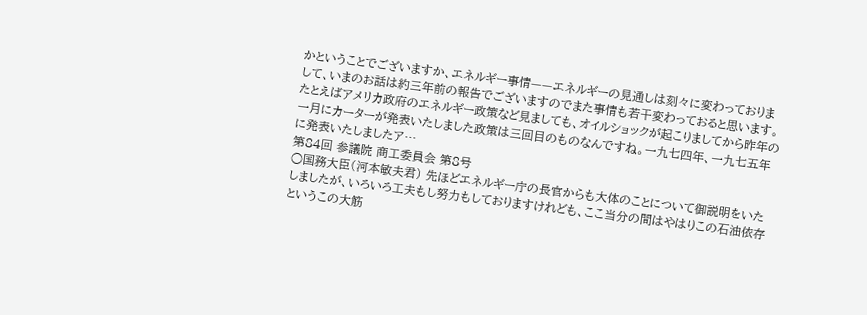かということでございますか、エネルギー事情——エネルギーの見通しは刻々に変わっておりまして、いまのお話は約三年前の報告でございますのでまた事情も若干変わっておると思います。たとえばアメリカ政府のエネルギー政策など見ましても、オイルショックが起こりましてから昨年の一月にカーターが発表いたしました政策は三回目のものなんですね。一九七四年、一九七五年に発表いたしましたア…
第84回 参議院 商工委員会 第8号
○国務大臣(河本敏夫君) 先ほどエネルギー庁の長官からも大体のことについて御説明をいたしましたが、いろいろ工夫もし努力もしておりますけれども、ここ当分の間はやはりこの石油依存というこの大筋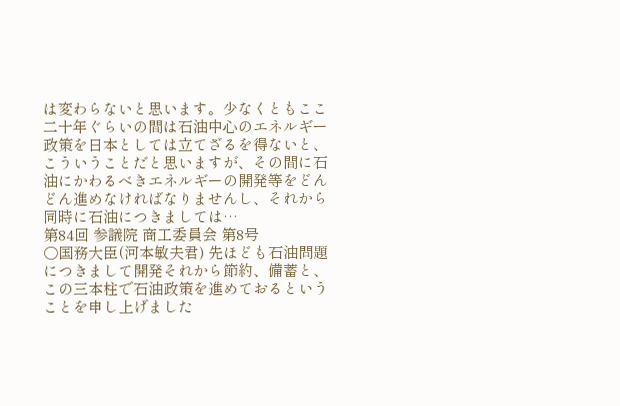は変わらないと思います。少なくともここ二十年ぐらいの間は石油中心のエネルギー政策を日本としては立てざるを得ないと、こういうことだと思いますが、その間に石油にかわるべきエネルギーの開発等をどんどん進めなければなりませんし、それから同時に石油につきましては…
第84回 参議院 商工委員会 第8号
○国務大臣(河本敏夫君) 先ほども石油問題につきまして開発それから節約、備蓄と、この三本柱で石油政策を進めておるということを申し上げました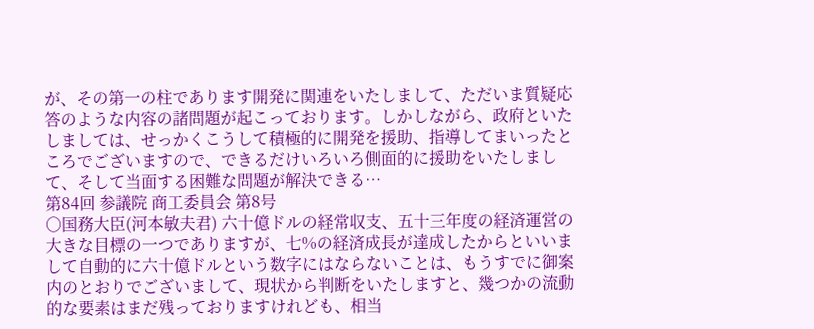が、その第一の柱であります開発に関連をいたしまして、ただいま質疑応答のような内容の諸問題が起こっております。しかしながら、政府といたしましては、せっかくこうして積極的に開発を援助、指導してまいったところでございますので、できるだけいろいろ側面的に援助をいたしまして、そして当面する困難な問題が解決できる…
第84回 参議院 商工委員会 第8号
○国務大臣(河本敏夫君) 六十億ドルの経常収支、五十三年度の経済運営の大きな目標の一つでありますが、七%の経済成長が達成したからといいまして自動的に六十億ドルという数字にはならないことは、もうすでに御案内のとおりでございまして、現状から判断をいたしますと、幾つかの流動的な要素はまだ残っておりますけれども、相当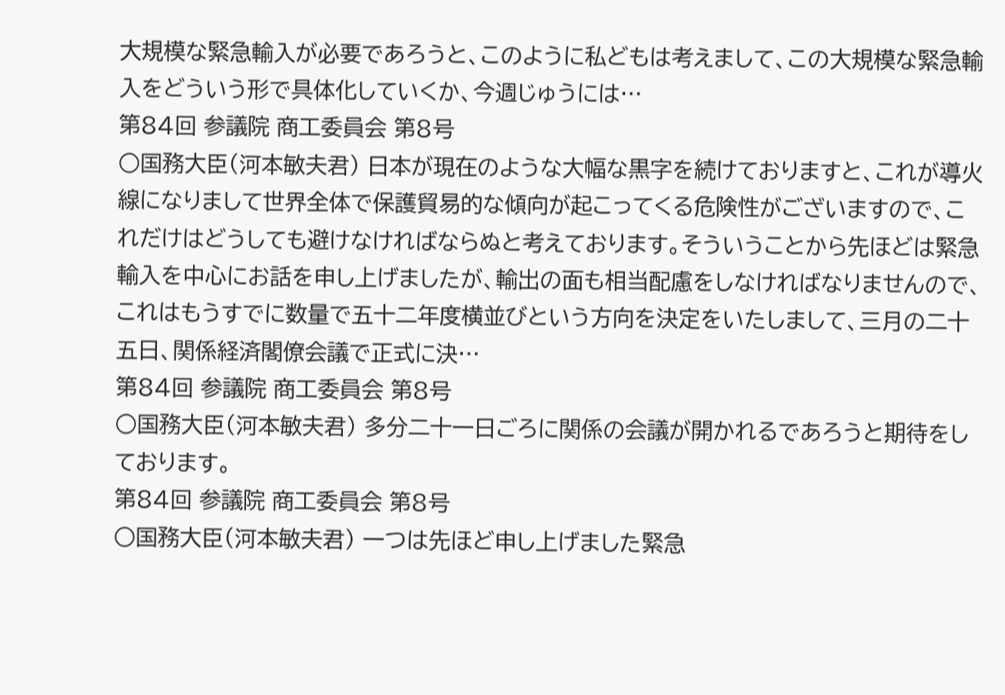大規模な緊急輸入が必要であろうと、このように私どもは考えまして、この大規模な緊急輸入をどういう形で具体化していくか、今週じゅうには…
第84回 参議院 商工委員会 第8号
○国務大臣(河本敏夫君) 日本が現在のような大幅な黒字を続けておりますと、これが導火線になりまして世界全体で保護貿易的な傾向が起こってくる危険性がございますので、これだけはどうしても避けなければならぬと考えております。そういうことから先ほどは緊急輸入を中心にお話を申し上げましたが、輸出の面も相当配慮をしなければなりませんので、これはもうすでに数量で五十二年度横並びという方向を決定をいたしまして、三月の二十五日、関係経済閣僚会議で正式に決…
第84回 参議院 商工委員会 第8号
○国務大臣(河本敏夫君) 多分二十一日ごろに関係の会議が開かれるであろうと期待をしております。
第84回 参議院 商工委員会 第8号
○国務大臣(河本敏夫君) 一つは先ほど申し上げました緊急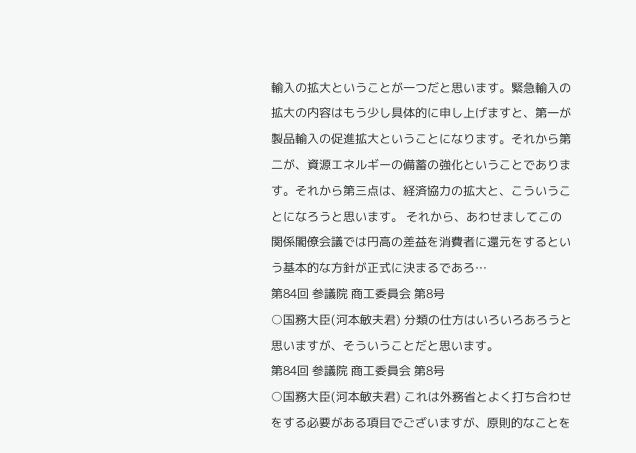輸入の拡大ということが一つだと思います。緊急輸入の拡大の内容はもう少し具体的に申し上げますと、第一が製品輸入の促進拡大ということになります。それから第二が、資源エネルギーの備蓄の強化ということであります。それから第三点は、経済協力の拡大と、こういうことになろうと思います。 それから、あわせましてこの関係閣僚会議では円高の差益を消費者に還元をするという基本的な方針が正式に決まるであろ…
第84回 参議院 商工委員会 第8号
○国務大臣(河本敏夫君) 分類の仕方はいろいろあろうと思いますが、そういうことだと思います。
第84回 参議院 商工委員会 第8号
○国務大臣(河本敏夫君) これは外務省とよく打ち合わせをする必要がある項目でございますが、原則的なことを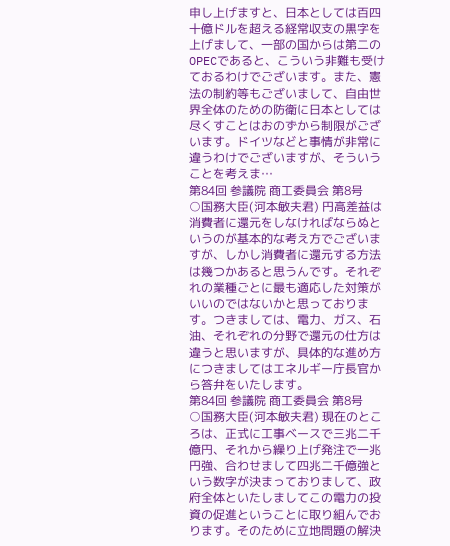申し上げますと、日本としては百四十億ドルを超える経常収支の黒字を上げまして、一部の国からは第二のOPECであると、こういう非難も受けておるわけでございます。また、憲法の制約等もございまして、自由世界全体のための防衛に日本としては尽くすことはおのずから制限がございます。ドイツなどと事情が非常に違うわけでございますが、そういうことを考えま…
第84回 参議院 商工委員会 第8号
○国務大臣(河本敏夫君) 円高差益は消費者に還元をしなければならぬというのが基本的な考え方でございますが、しかし消費者に還元する方法は幾つかあると思うんです。それぞれの業種ごとに最も適応した対策がいいのではないかと思っております。つきましては、電力、ガス、石油、それぞれの分野で還元の仕方は違うと思いますが、具体的な進め方につきましてはエネルギー庁長官から答弁をいたします。
第84回 参議院 商工委員会 第8号
○国務大臣(河本敏夫君) 現在のところは、正式に工事ベースで三兆二千億円、それから繰り上げ発注で一兆円強、合わせまして四兆二千億強という数字が決まっておりまして、政府全体といたしましてこの電力の投資の促進ということに取り組んでおります。そのために立地問題の解決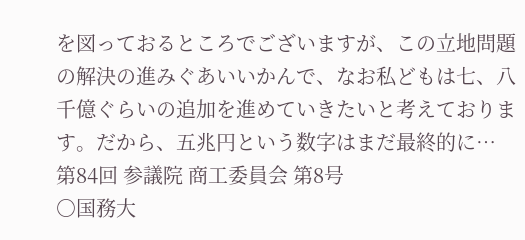を図っておるところでございますが、この立地問題の解決の進みぐあいいかんで、なお私どもは七、八千億ぐらいの追加を進めていきたいと考えております。だから、五兆円という数字はまだ最終的に…
第84回 参議院 商工委員会 第8号
○国務大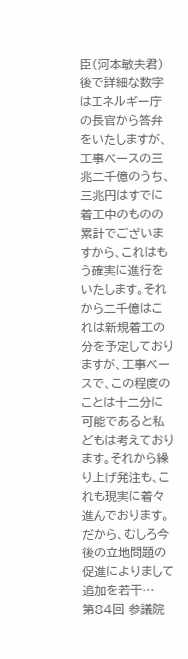臣(河本敏夫君) 後で詳細な数字はエネルギー庁の長官から答弁をいたしますが、工事べースの三兆二千億のうち、三兆円はすでに着工中のものの累計でございますから、これはもう確実に進行をいたします。それから二千億はこれは新規着工の分を予定しておりますが、工事ベースで、この程度のことは十二分に可能であると私どもは考えております。それから繰り上げ発注も、これも現実に着々進んでおります。だから、むしろ今後の立地問題の促進によりまして追加を若干…
第84回 参議院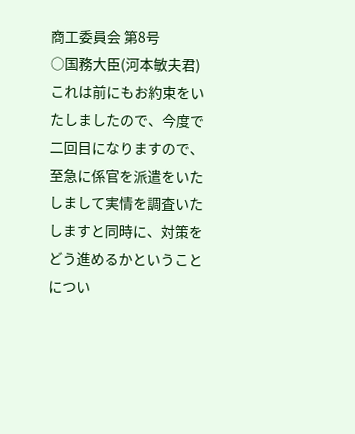商工委員会 第8号
○国務大臣(河本敏夫君) これは前にもお約束をいたしましたので、今度で二回目になりますので、至急に係官を派遣をいたしまして実情を調査いたしますと同時に、対策をどう進めるかということについ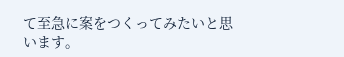て至急に案をつくってみたいと思います。